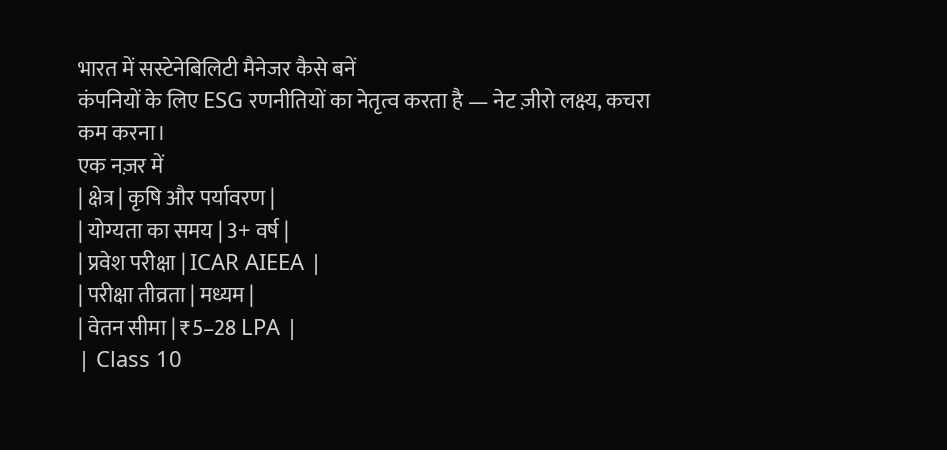भारत में सस्टेनेबिलिटी मैनेजर कैसे बनें
कंपनियों के लिए ESG रणनीतियों का नेतृत्व करता है — नेट ज़ीरो लक्ष्य, कचरा कम करना।
एक नज़र में
| क्षेत्र | कृषि और पर्यावरण |
| योग्यता का समय | 3+ वर्ष |
| प्रवेश परीक्षा | ICAR AIEEA |
| परीक्षा तीव्रता | मध्यम |
| वेतन सीमा | ₹5–28 LPA |
| Class 10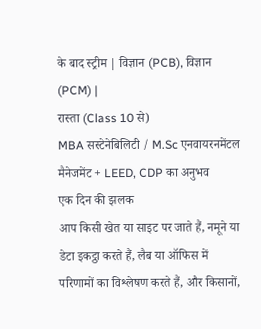के बाद स्ट्रीम | विज्ञान (PCB), विज्ञान (PCM) |
रास्ता (Class 10 से)
MBA सस्टेनेबिलिटी / M.Sc एनवायरनमेंटल मैनेजमेंट + LEED, CDP का अनुभव
एक दिन की झलक
आप किसी खेत या साइट पर जाते हैं, नमूने या डेटा इकट्ठा करते हैं, लैब या ऑफिस में परिणामों का विश्लेषण करते हैं, और किसानों,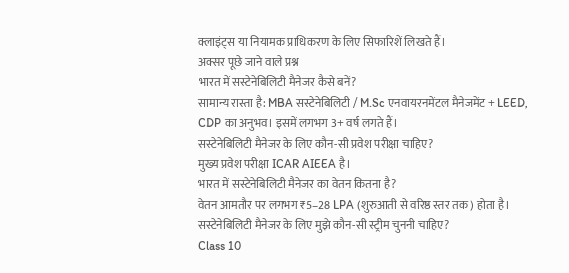क्लाइंट्स या नियामक प्राधिकरण के लिए सिफारिशें लिखते हैं।
अक्सर पूछे जाने वाले प्रश्न
भारत में सस्टेनेबिलिटी मैनेजर कैसे बनें?
सामान्य रास्ता है: MBA सस्टेनेबिलिटी / M.Sc एनवायरनमेंटल मैनेजमेंट + LEED, CDP का अनुभव। इसमें लगभग 3+ वर्ष लगते हैं।
सस्टेनेबिलिटी मैनेजर के लिए कौन-सी प्रवेश परीक्षा चाहिए?
मुख्य प्रवेश परीक्षा ICAR AIEEA है।
भारत में सस्टेनेबिलिटी मैनेजर का वेतन कितना है?
वेतन आमतौर पर लगभग ₹5–28 LPA (शुरुआती से वरिष्ठ स्तर तक) होता है।
सस्टेनेबिलिटी मैनेजर के लिए मुझे कौन-सी स्ट्रीम चुननी चाहिए?
Class 10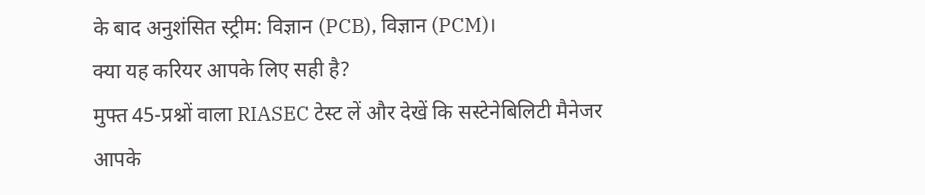के बाद अनुशंसित स्ट्रीम: विज्ञान (PCB), विज्ञान (PCM)।
क्या यह करियर आपके लिए सही है?
मुफ्त 45-प्रश्नों वाला RIASEC टेस्ट लें और देखें कि सस्टेनेबिलिटी मैनेजर आपके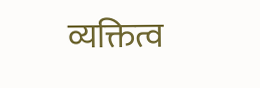व्यक्तित्व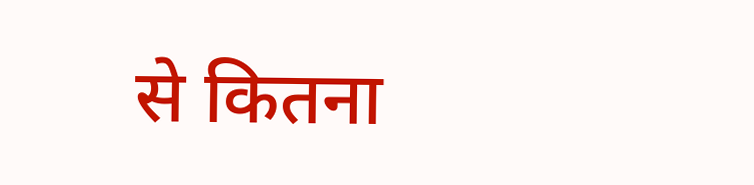से कितना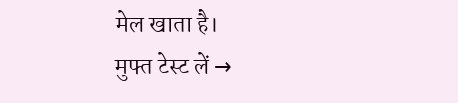मेल खाता है।
मुफ्त टेस्ट लें →